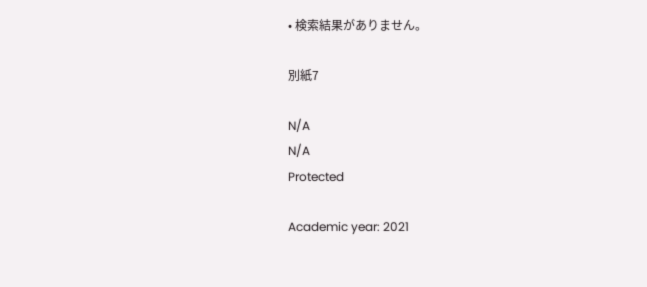• 検索結果がありません。

別紙7

N/A
N/A
Protected

Academic year: 2021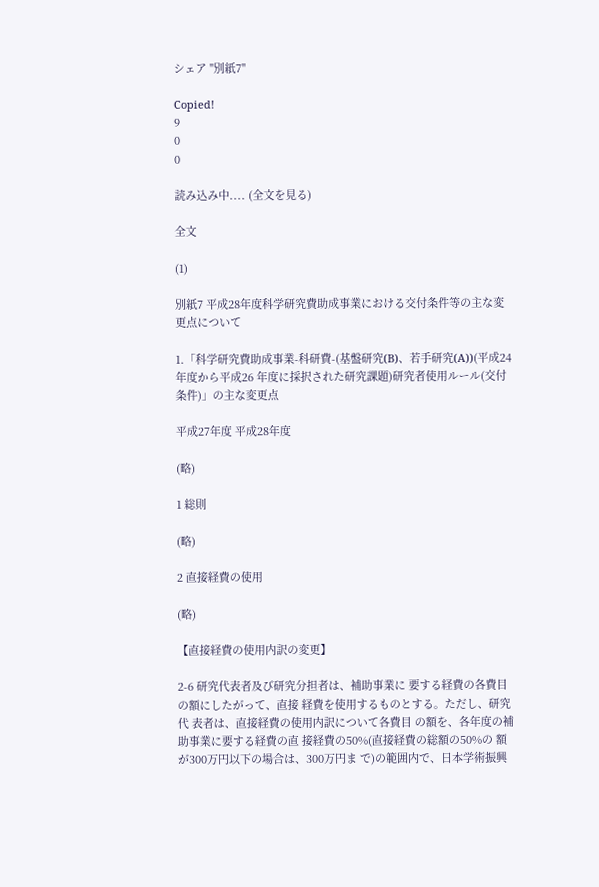シェア "別紙7"

Copied!
9
0
0

読み込み中.... (全文を見る)

全文

(1)

別紙7 平成28年度科学研究費助成事業における交付条件等の主な変更点について

1.「科学研究費助成事業-科研費-(基盤研究(B)、若手研究(A))(平成24年度から平成26 年度に採択された研究課題)研究者使用ルール(交付条件)」の主な変更点

平成27年度 平成28年度

(略)

1 総則

(略)

2 直接経費の使用

(略)

【直接経費の使用内訳の変更】

2-6 研究代表者及び研究分担者は、補助事業に 要する経費の各費目の額にしたがって、直接 経費を使用するものとする。ただし、研究代 表者は、直接経費の使用内訳について各費目 の額を、各年度の補助事業に要する経費の直 接経費の50%(直接経費の総額の50%の 額が300万円以下の場合は、300万円ま で)の範囲内で、日本学術振興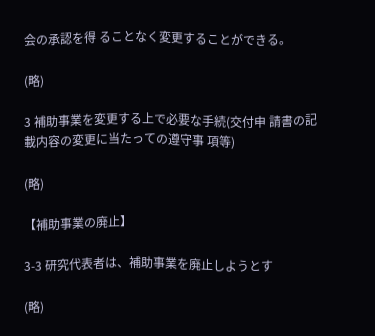会の承認を得 ることなく変更することができる。

(略)

3 補助事業を変更する上で必要な手続(交付申 請書の記載内容の変更に当たっての遵守事 項等)

(略)

【補助事業の廃止】

3-3 研究代表者は、補助事業を廃止しようとす

(略)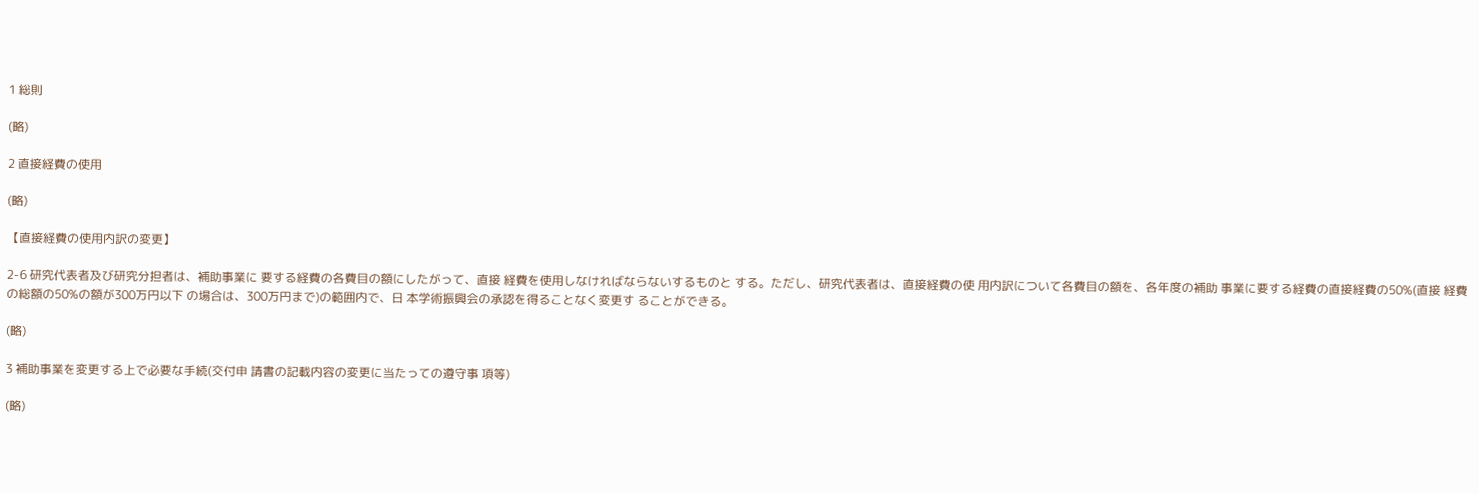1 総則

(略)

2 直接経費の使用

(略)

【直接経費の使用内訳の変更】

2-6 研究代表者及び研究分担者は、補助事業に 要する経費の各費目の額にしたがって、直接 経費を使用しなければならないするものと する。ただし、研究代表者は、直接経費の使 用内訳について各費目の額を、各年度の補助 事業に要する経費の直接経費の50%(直接 経費の総額の50%の額が300万円以下 の場合は、300万円まで)の範囲内で、日 本学術振興会の承認を得ることなく変更す ることができる。

(略)

3 補助事業を変更する上で必要な手続(交付申 請書の記載内容の変更に当たっての遵守事 項等)

(略)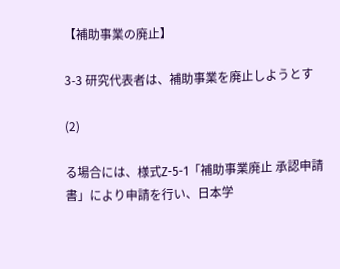【補助事業の廃止】

3-3 研究代表者は、補助事業を廃止しようとす

(2)

る場合には、様式Z-5-1「補助事業廃止 承認申請書」により申請を行い、日本学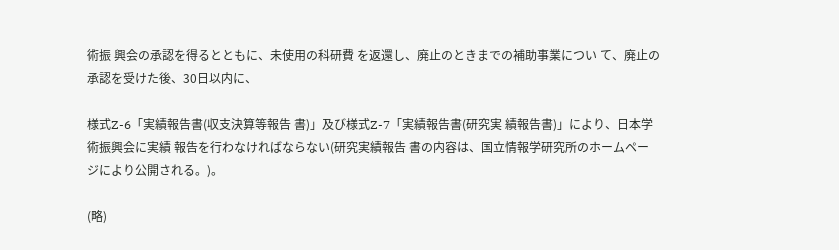術振 興会の承認を得るとともに、未使用の科研費 を返還し、廃止のときまでの補助事業につい て、廃止の承認を受けた後、30日以内に、

様式Z-6「実績報告書(収支決算等報告 書)」及び様式Z-7「実績報告書(研究実 績報告書)」により、日本学術振興会に実績 報告を行わなければならない(研究実績報告 書の内容は、国立情報学研究所のホームペー ジにより公開される。)。

(略)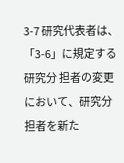3-7 研究代表者は、「3-6」に規定する研究分 担者の変更において、研究分担者を新た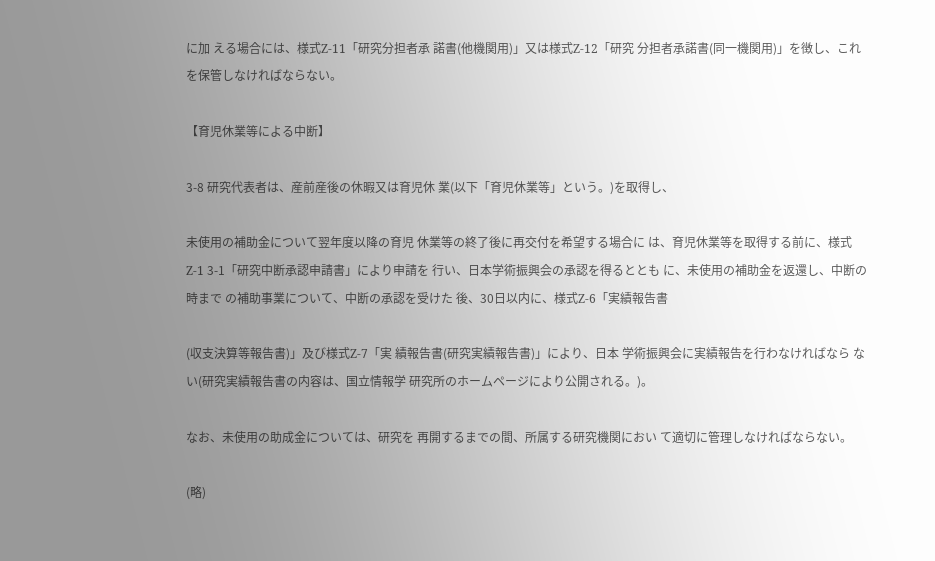に加 える場合には、様式Z-11「研究分担者承 諾書(他機関用)」又は様式Z-12「研究 分担者承諾書(同一機関用)」を徴し、これ を保管しなければならない。

【育児休業等による中断】

3-8 研究代表者は、産前産後の休暇又は育児休 業(以下「育児休業等」という。)を取得し、

未使用の補助金について翌年度以降の育児 休業等の終了後に再交付を希望する場合に は、育児休業等を取得する前に、様式Z-1 3-1「研究中断承認申請書」により申請を 行い、日本学術振興会の承認を得るととも に、未使用の補助金を返還し、中断の時まで の補助事業について、中断の承認を受けた 後、30日以内に、様式Z-6「実績報告書

(収支決算等報告書)」及び様式Z-7「実 績報告書(研究実績報告書)」により、日本 学術振興会に実績報告を行わなければなら ない(研究実績報告書の内容は、国立情報学 研究所のホームページにより公開される。)。

なお、未使用の助成金については、研究を 再開するまでの間、所属する研究機関におい て適切に管理しなければならない。

(略)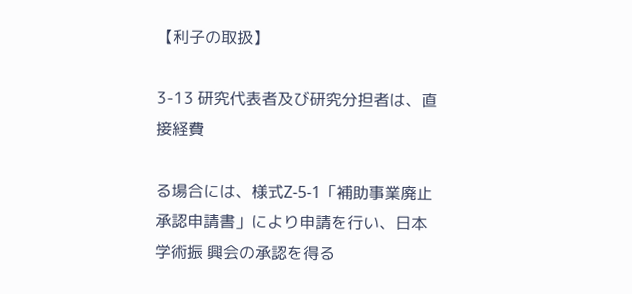【利子の取扱】

3-13 研究代表者及び研究分担者は、直接経費

る場合には、様式Z-5-1「補助事業廃止 承認申請書」により申請を行い、日本学術振 興会の承認を得る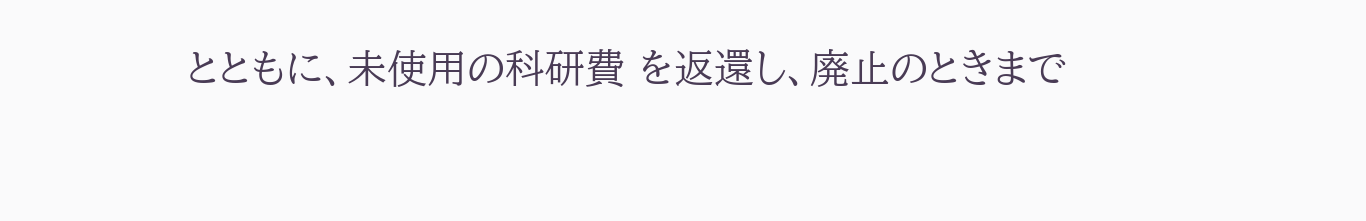とともに、未使用の科研費 を返還し、廃止のときまで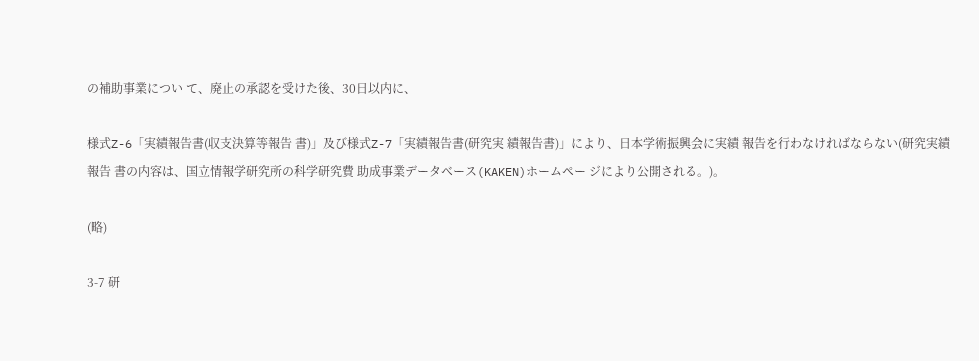の補助事業につい て、廃止の承認を受けた後、30日以内に、

様式Z-6「実績報告書(収支決算等報告 書)」及び様式Z-7「実績報告書(研究実 績報告書)」により、日本学術振興会に実績 報告を行わなければならない(研究実績報告 書の内容は、国立情報学研究所の科学研究費 助成事業データベース(KAKEN)ホームペー ジにより公開される。)。

(略)

3-7 研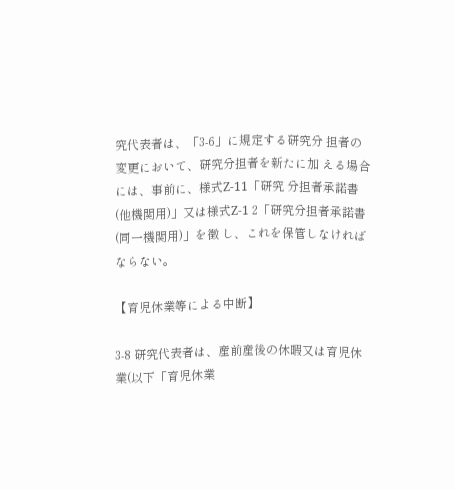究代表者は、「3-6」に規定する研究分 担者の変更において、研究分担者を新たに加 える場合には、事前に、様式Z-11「研究 分担者承諾書(他機関用)」又は様式Z-1 2「研究分担者承諾書(同一機関用)」を徴 し、これを保管しなければならない。

【育児休業等による中断】

3-8 研究代表者は、産前産後の休暇又は育児休 業(以下「育児休業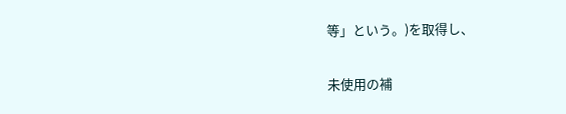等」という。)を取得し、

未使用の補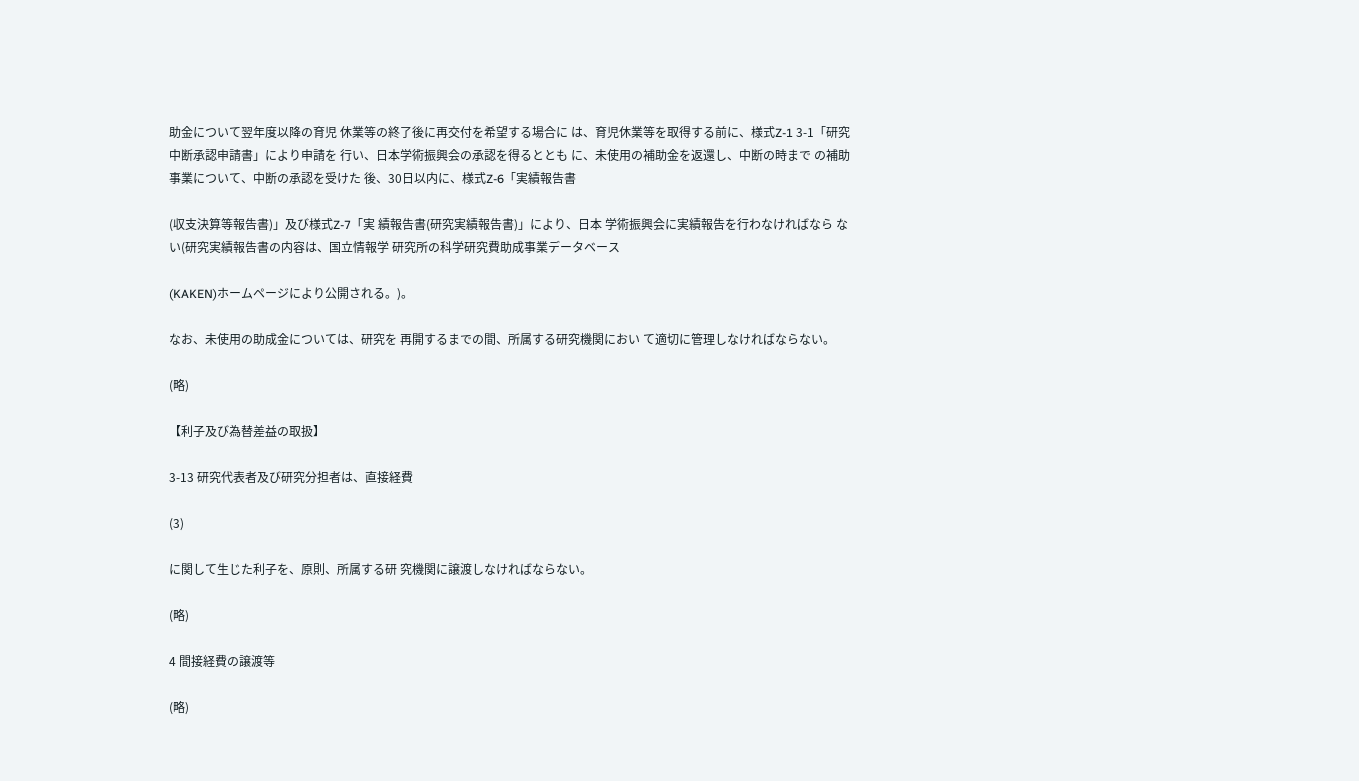助金について翌年度以降の育児 休業等の終了後に再交付を希望する場合に は、育児休業等を取得する前に、様式Z-1 3-1「研究中断承認申請書」により申請を 行い、日本学術振興会の承認を得るととも に、未使用の補助金を返還し、中断の時まで の補助事業について、中断の承認を受けた 後、30日以内に、様式Z-6「実績報告書

(収支決算等報告書)」及び様式Z-7「実 績報告書(研究実績報告書)」により、日本 学術振興会に実績報告を行わなければなら ない(研究実績報告書の内容は、国立情報学 研究所の科学研究費助成事業データベース

(KAKEN)ホームページにより公開される。)。

なお、未使用の助成金については、研究を 再開するまでの間、所属する研究機関におい て適切に管理しなければならない。

(略)

【利子及び為替差益の取扱】

3-13 研究代表者及び研究分担者は、直接経費

(3)

に関して生じた利子を、原則、所属する研 究機関に譲渡しなければならない。

(略)

4 間接経費の譲渡等

(略)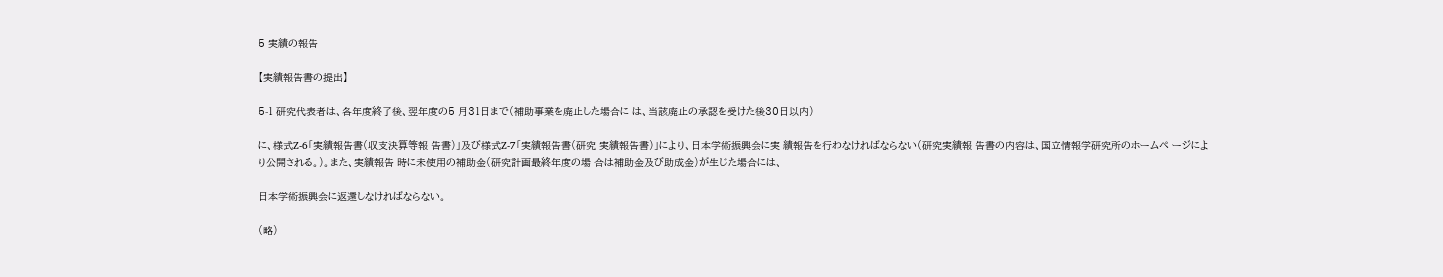5 実績の報告

【実績報告書の提出】

5-1 研究代表者は、各年度終了後、翌年度の5 月31日まで(補助事業を廃止した場合に は、当該廃止の承認を受けた後30日以内)

に、様式Z-6「実績報告書(収支決算等報 告書)」及び様式Z-7「実績報告書(研究 実績報告書)」により、日本学術振興会に実 績報告を行わなければならない(研究実績報 告書の内容は、国立情報学研究所のホームペ ージにより公開される。)。また、実績報告 時に未使用の補助金(研究計画最終年度の場 合は補助金及び助成金)が生じた場合には、

日本学術振興会に返還しなければならない。

(略)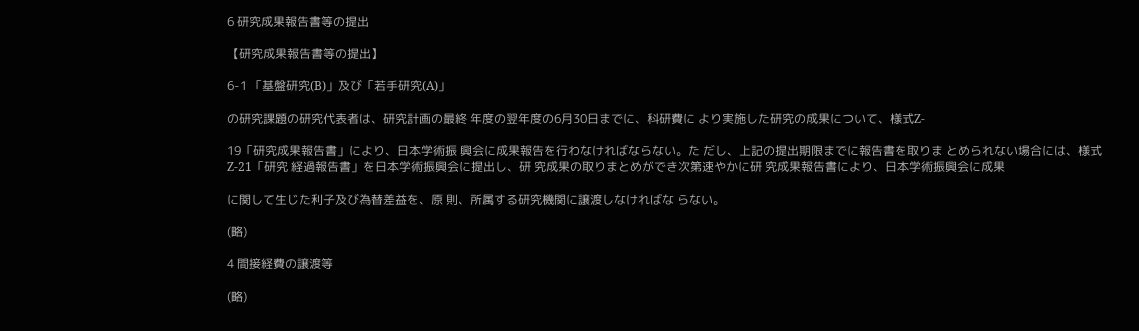6 研究成果報告書等の提出

【研究成果報告書等の提出】

6-1 「基盤研究(B)」及び「若手研究(A)」

の研究課題の研究代表者は、研究計画の最終 年度の翌年度の6月30日までに、科研費に より実施した研究の成果について、様式Z-

19「研究成果報告書」により、日本学術振 興会に成果報告を行わなければならない。た だし、上記の提出期限までに報告書を取りま とめられない場合には、様式Z-21「研究 経過報告書」を日本学術振興会に提出し、研 究成果の取りまとめができ次第速やかに研 究成果報告書により、日本学術振興会に成果

に関して生じた利子及び為替差益を、原 則、所属する研究機関に譲渡しなければな らない。

(略)

4 間接経費の譲渡等

(略)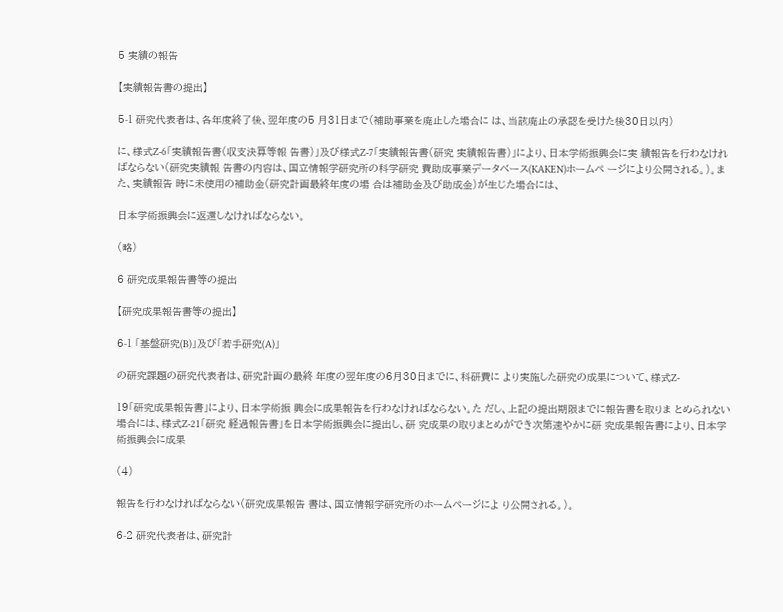5 実績の報告

【実績報告書の提出】

5-1 研究代表者は、各年度終了後、翌年度の5 月31日まで(補助事業を廃止した場合に は、当該廃止の承認を受けた後30日以内)

に、様式Z-6「実績報告書(収支決算等報 告書)」及び様式Z-7「実績報告書(研究 実績報告書)」により、日本学術振興会に実 績報告を行わなければならない(研究実績報 告書の内容は、国立情報学研究所の科学研究 費助成事業データベース(KAKEN)ホームペ ージにより公開される。)。また、実績報告 時に未使用の補助金(研究計画最終年度の場 合は補助金及び助成金)が生じた場合には、

日本学術振興会に返還しなければならない。

(略)

6 研究成果報告書等の提出

【研究成果報告書等の提出】

6-1 「基盤研究(B)」及び「若手研究(A)」

の研究課題の研究代表者は、研究計画の最終 年度の翌年度の6月30日までに、科研費に より実施した研究の成果について、様式Z-

19「研究成果報告書」により、日本学術振 興会に成果報告を行わなければならない。た だし、上記の提出期限までに報告書を取りま とめられない場合には、様式Z-21「研究 経過報告書」を日本学術振興会に提出し、研 究成果の取りまとめができ次第速やかに研 究成果報告書により、日本学術振興会に成果

(4)

報告を行わなければならない(研究成果報告 書は、国立情報学研究所のホームページによ り公開される。)。

6-2 研究代表者は、研究計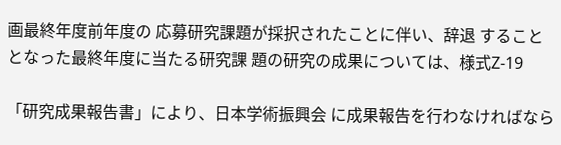画最終年度前年度の 応募研究課題が採択されたことに伴い、辞退 することとなった最終年度に当たる研究課 題の研究の成果については、様式Z-19

「研究成果報告書」により、日本学術振興会 に成果報告を行わなければなら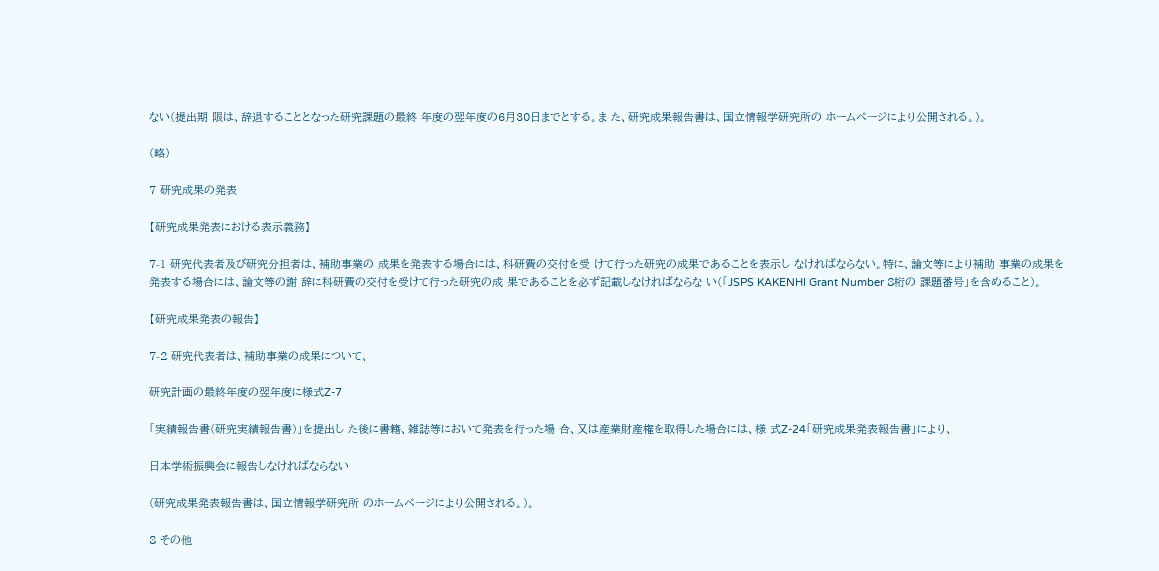ない(提出期 限は、辞退することとなった研究課題の最終 年度の翌年度の6月30日までとする。ま た、研究成果報告書は、国立情報学研究所の ホームページにより公開される。)。

(略)

7 研究成果の発表

【研究成果発表における表示義務】

7-1 研究代表者及び研究分担者は、補助事業の 成果を発表する場合には、科研費の交付を受 けて行った研究の成果であることを表示し なければならない。特に、論文等により補助 事業の成果を発表する場合には、論文等の謝 辞に科研費の交付を受けて行った研究の成 果であることを必ず記載しなければならな い(「JSPS KAKENHI Grant Number 8桁の 課題番号」を含めること)。

【研究成果発表の報告】

7-2 研究代表者は、補助事業の成果について、

研究計画の最終年度の翌年度に様式Z-7

「実績報告書(研究実績報告書)」を提出し た後に書籍、雑誌等において発表を行った場 合、又は産業財産権を取得した場合には、様 式Z-24「研究成果発表報告書」により、

日本学術振興会に報告しなければならない

(研究成果発表報告書は、国立情報学研究所 のホームページにより公開される。)。

8 その他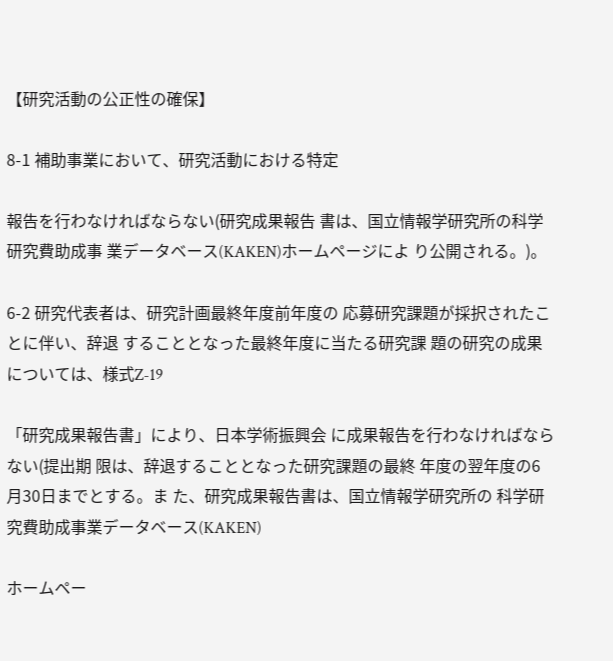【研究活動の公正性の確保】

8-1 補助事業において、研究活動における特定

報告を行わなければならない(研究成果報告 書は、国立情報学研究所の科学研究費助成事 業データベース(KAKEN)ホームページによ り公開される。)。

6-2 研究代表者は、研究計画最終年度前年度の 応募研究課題が採択されたことに伴い、辞退 することとなった最終年度に当たる研究課 題の研究の成果については、様式Z-19

「研究成果報告書」により、日本学術振興会 に成果報告を行わなければならない(提出期 限は、辞退することとなった研究課題の最終 年度の翌年度の6月30日までとする。ま た、研究成果報告書は、国立情報学研究所の 科学研究費助成事業データベース(KAKEN)

ホームペー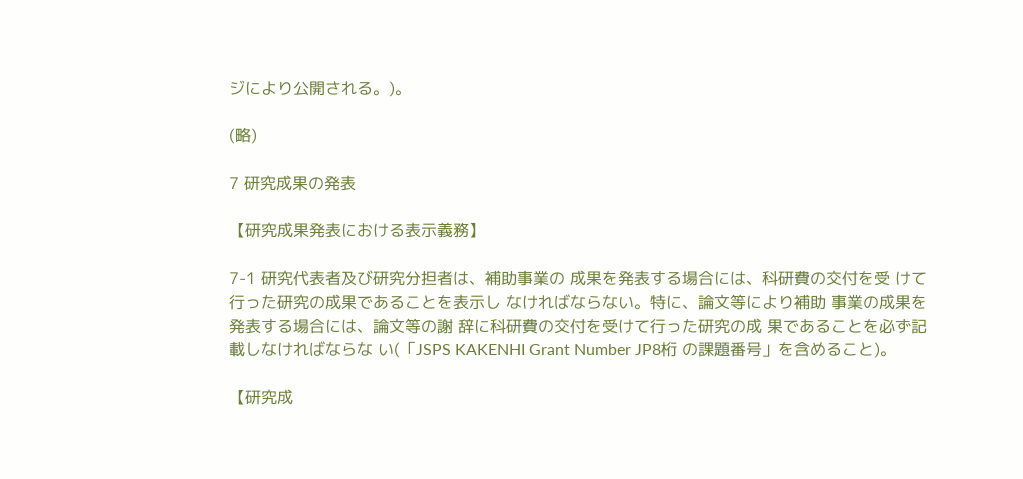ジにより公開される。)。

(略)

7 研究成果の発表

【研究成果発表における表示義務】

7-1 研究代表者及び研究分担者は、補助事業の 成果を発表する場合には、科研費の交付を受 けて行った研究の成果であることを表示し なければならない。特に、論文等により補助 事業の成果を発表する場合には、論文等の謝 辞に科研費の交付を受けて行った研究の成 果であることを必ず記載しなければならな い(「JSPS KAKENHI Grant Number JP8桁 の課題番号」を含めること)。

【研究成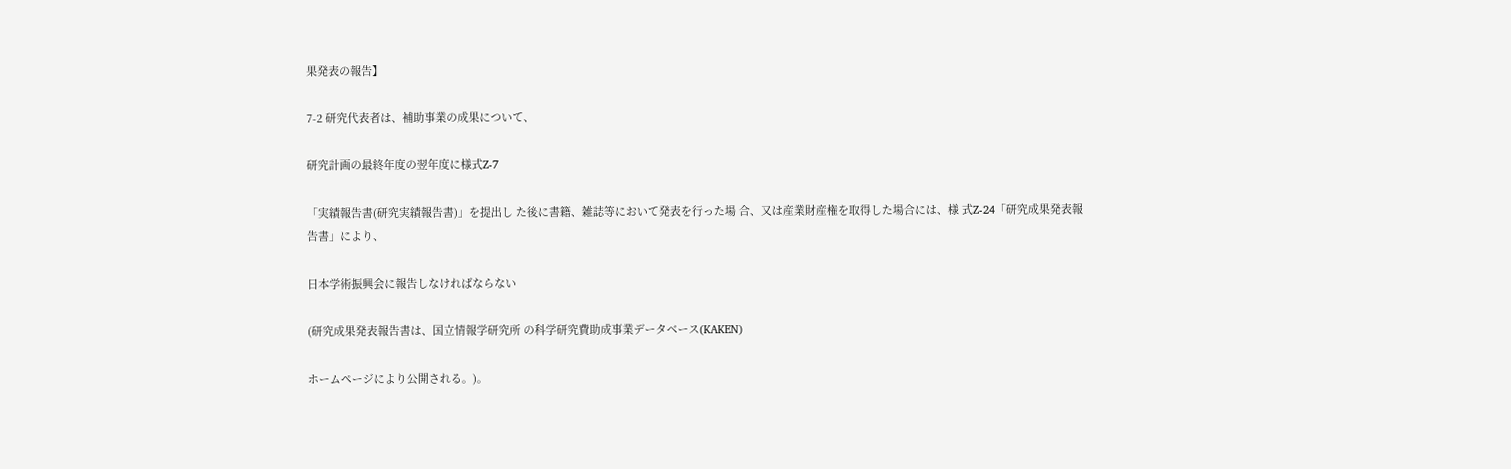果発表の報告】

7-2 研究代表者は、補助事業の成果について、

研究計画の最終年度の翌年度に様式Z-7

「実績報告書(研究実績報告書)」を提出し た後に書籍、雑誌等において発表を行った場 合、又は産業財産権を取得した場合には、様 式Z-24「研究成果発表報告書」により、

日本学術振興会に報告しなければならない

(研究成果発表報告書は、国立情報学研究所 の科学研究費助成事業データベース(KAKEN)

ホームページにより公開される。)。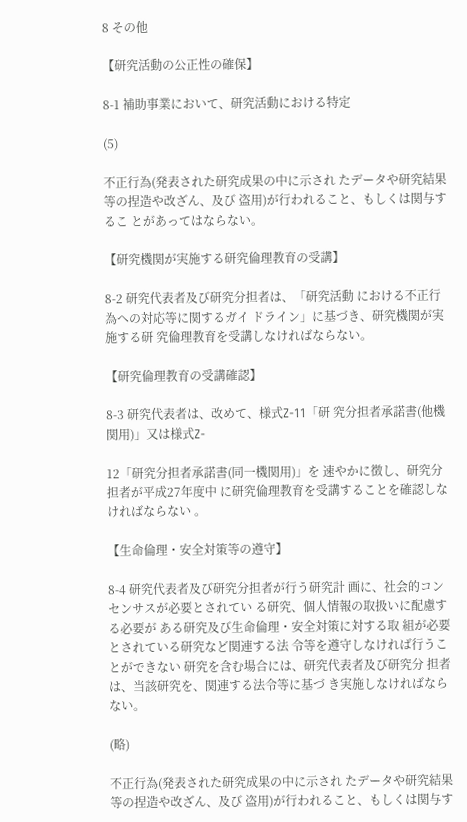8 その他

【研究活動の公正性の確保】

8-1 補助事業において、研究活動における特定

(5)

不正行為(発表された研究成果の中に示され たデータや研究結果等の捏造や改ざん、及び 盗用)が行われること、もしくは関与するこ とがあってはならない。

【研究機関が実施する研究倫理教育の受講】

8-2 研究代表者及び研究分担者は、「研究活動 における不正行為への対応等に関するガイ ドライン」に基づき、研究機関が実施する研 究倫理教育を受講しなければならない。

【研究倫理教育の受講確認】

8-3 研究代表者は、改めて、様式Z-11「研 究分担者承諾書(他機関用)」又は様式Z-

12「研究分担者承諾書(同一機関用)」を 速やかに徴し、研究分担者が平成27年度中 に研究倫理教育を受講することを確認しな ければならない 。

【生命倫理・安全対策等の遵守】

8-4 研究代表者及び研究分担者が行う研究計 画に、社会的コンセンサスが必要とされてい る研究、個人情報の取扱いに配慮する必要が ある研究及び生命倫理・安全対策に対する取 組が必要とされている研究など関連する法 令等を遵守しなければ行うことができない 研究を含む場合には、研究代表者及び研究分 担者は、当該研究を、関連する法令等に基づ き実施しなければならない。

(略)

不正行為(発表された研究成果の中に示され たデータや研究結果等の捏造や改ざん、及び 盗用)が行われること、もしくは関与す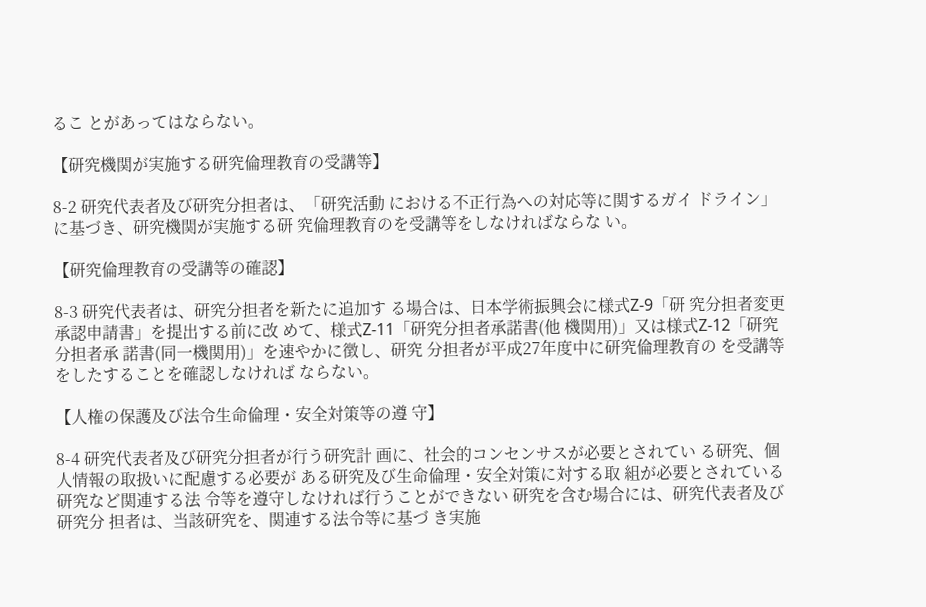るこ とがあってはならない。

【研究機関が実施する研究倫理教育の受講等】

8-2 研究代表者及び研究分担者は、「研究活動 における不正行為への対応等に関するガイ ドライン」に基づき、研究機関が実施する研 究倫理教育のを受講等をしなければならな い。

【研究倫理教育の受講等の確認】

8-3 研究代表者は、研究分担者を新たに追加す る場合は、日本学術振興会に様式Z-9「研 究分担者変更承認申請書」を提出する前に改 めて、様式Z-11「研究分担者承諾書(他 機関用)」又は様式Z-12「研究分担者承 諾書(同一機関用)」を速やかに徴し、研究 分担者が平成27年度中に研究倫理教育の を受講等をしたすることを確認しなければ ならない。

【人権の保護及び法令生命倫理・安全対策等の遵 守】

8-4 研究代表者及び研究分担者が行う研究計 画に、社会的コンセンサスが必要とされてい る研究、個人情報の取扱いに配慮する必要が ある研究及び生命倫理・安全対策に対する取 組が必要とされている研究など関連する法 令等を遵守しなければ行うことができない 研究を含む場合には、研究代表者及び研究分 担者は、当該研究を、関連する法令等に基づ き実施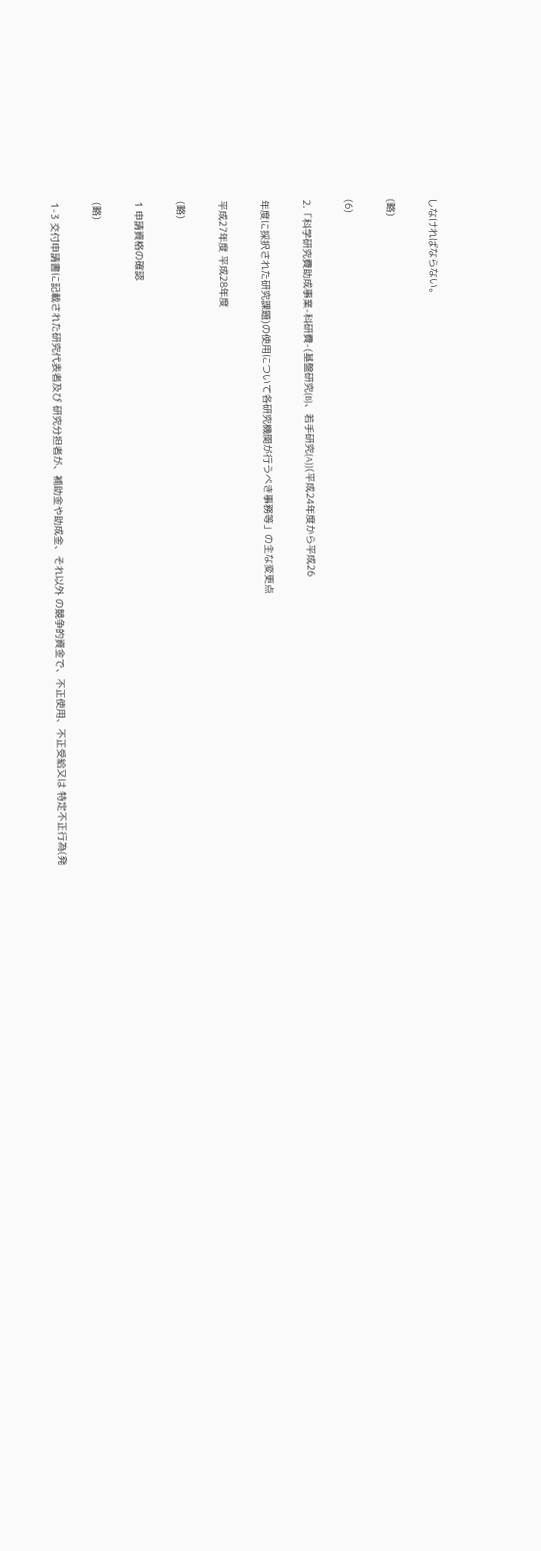しなければならない。

(略)

(6)

2.「科学研究費助成事業-科研費-(基盤研究(B)、若手研究(A))(平成24年度から平成26

年度に採択された研究課題)の使用について各研究機関が行うべき事務等」の主な変更点

平成27年度 平成28年度

(略)

1 申請資格の確認

(略)

1-3 交付申請書に記載された研究代表者及び 研究分担者が、補助金や助成金、それ以外 の競争的資金で、不正使用、不正受給又は 特定不正行為(発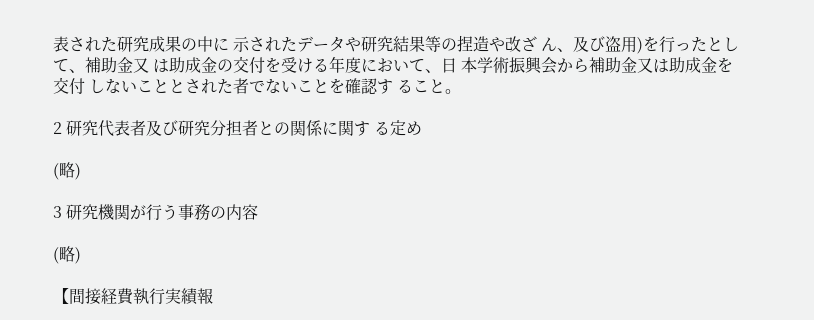表された研究成果の中に 示されたデータや研究結果等の捏造や改ざ ん、及び盗用)を行ったとして、補助金又 は助成金の交付を受ける年度において、日 本学術振興会から補助金又は助成金を交付 しないこととされた者でないことを確認す ること。

2 研究代表者及び研究分担者との関係に関す る定め

(略)

3 研究機関が行う事務の内容

(略)

【間接経費執行実績報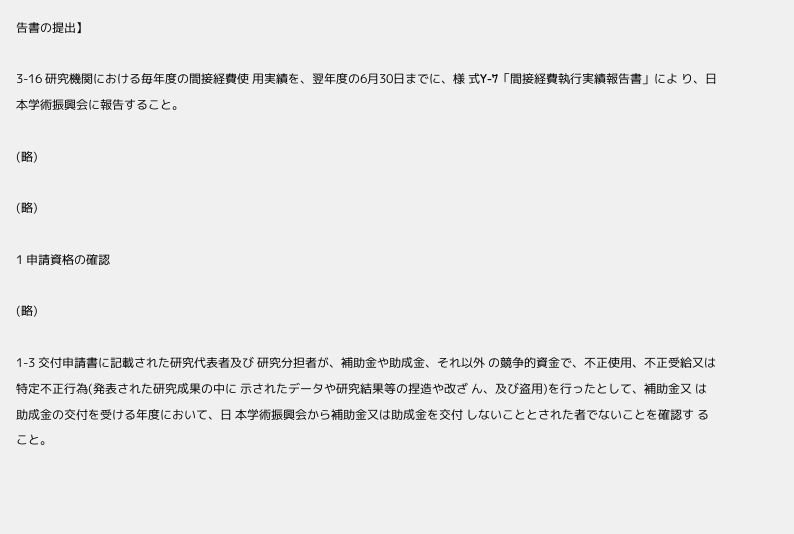告書の提出】

3-16 研究機関における毎年度の間接経費使 用実績を、翌年度の6月30日までに、様 式Y-7「間接経費執行実績報告書」によ り、日本学術振興会に報告すること。

(略)

(略)

1 申請資格の確認

(略)

1-3 交付申請書に記載された研究代表者及び 研究分担者が、補助金や助成金、それ以外 の競争的資金で、不正使用、不正受給又は 特定不正行為(発表された研究成果の中に 示されたデータや研究結果等の捏造や改ざ ん、及び盗用)を行ったとして、補助金又 は助成金の交付を受ける年度において、日 本学術振興会から補助金又は助成金を交付 しないこととされた者でないことを確認す ること。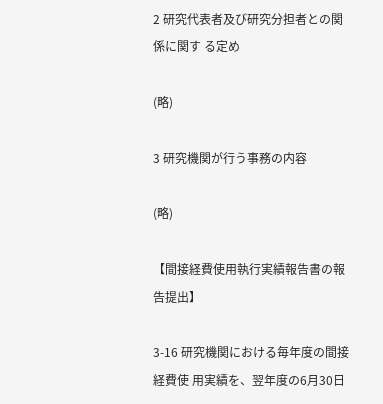2 研究代表者及び研究分担者との関係に関す る定め

(略)

3 研究機関が行う事務の内容

(略)

【間接経費使用執行実績報告書の報告提出】

3-16 研究機関における毎年度の間接経費使 用実績を、翌年度の6月30日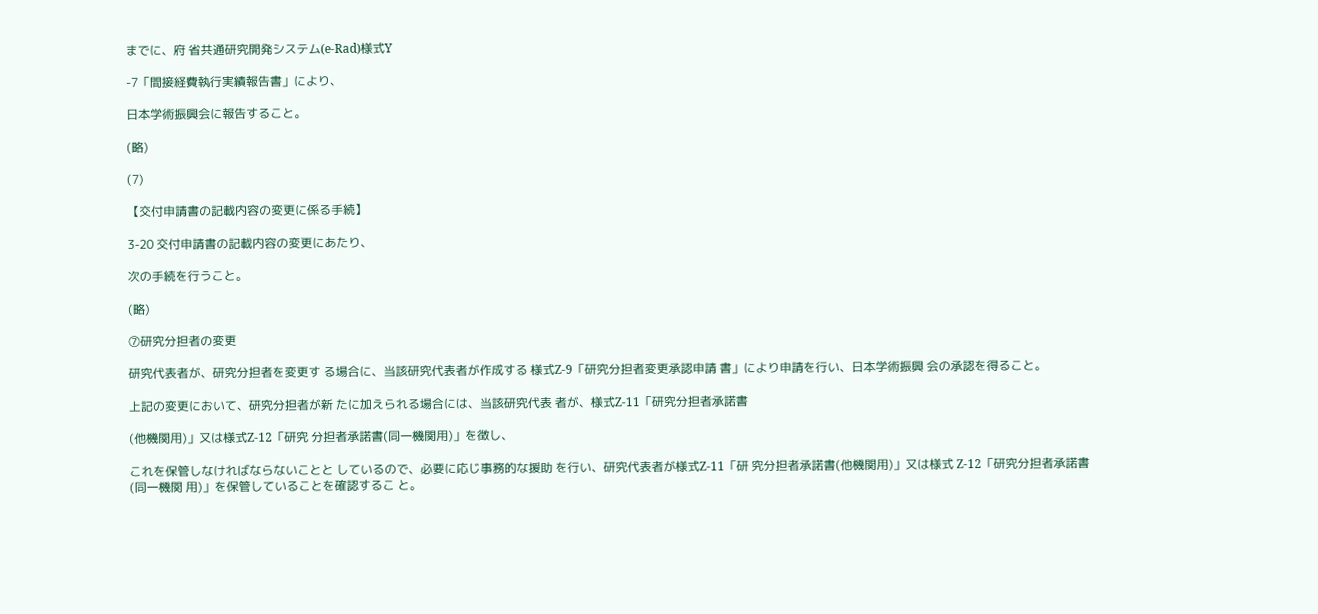までに、府 省共通研究開発システム(e-Rad)様式Y

-7「間接経費執行実績報告書」により、

日本学術振興会に報告すること。

(略)

(7)

【交付申請書の記載内容の変更に係る手続】

3-20 交付申請書の記載内容の変更にあたり、

次の手続を行うこと。

(略)

⑦研究分担者の変更

研究代表者が、研究分担者を変更す る場合に、当該研究代表者が作成する 様式Z-9「研究分担者変更承認申請 書」により申請を行い、日本学術振興 会の承認を得ること。

上記の変更において、研究分担者が新 たに加えられる場合には、当該研究代表 者が、様式Z-11「研究分担者承諾書

(他機関用)」又は様式Z-12「研究 分担者承諾書(同一機関用)」を徴し、

これを保管しなければならないことと しているので、必要に応じ事務的な援助 を行い、研究代表者が様式Z-11「研 究分担者承諾書(他機関用)」又は様式 Z-12「研究分担者承諾書(同一機関 用)」を保管していることを確認するこ と。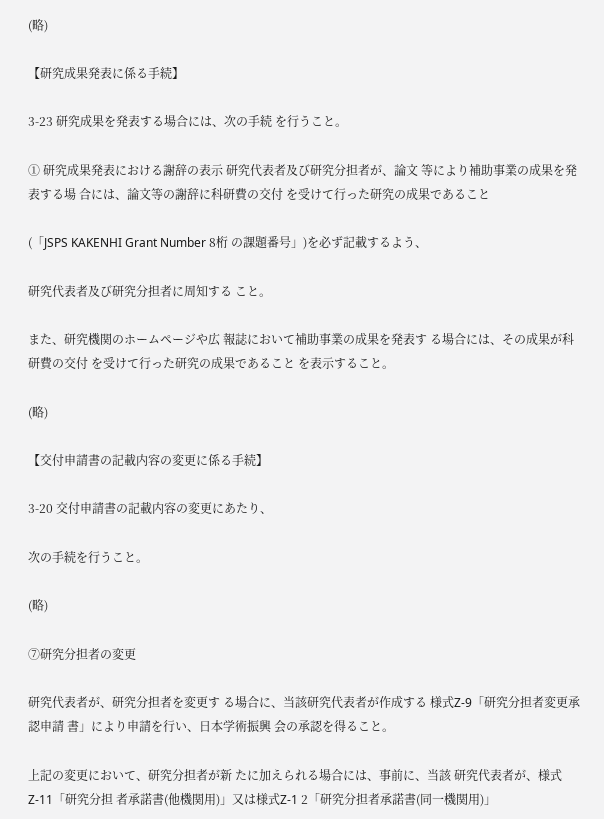(略)

【研究成果発表に係る手続】

3-23 研究成果を発表する場合には、次の手続 を行うこと。

① 研究成果発表における謝辞の表示 研究代表者及び研究分担者が、論文 等により補助事業の成果を発表する場 合には、論文等の謝辞に科研費の交付 を受けて行った研究の成果であること

(「JSPS KAKENHI Grant Number 8桁 の課題番号」)を必ず記載するよう、

研究代表者及び研究分担者に周知する こと。

また、研究機関のホームページや広 報誌において補助事業の成果を発表す る場合には、その成果が科研費の交付 を受けて行った研究の成果であること を表示すること。

(略)

【交付申請書の記載内容の変更に係る手続】

3-20 交付申請書の記載内容の変更にあたり、

次の手続を行うこと。

(略)

⑦研究分担者の変更

研究代表者が、研究分担者を変更す る場合に、当該研究代表者が作成する 様式Z-9「研究分担者変更承認申請 書」により申請を行い、日本学術振興 会の承認を得ること。

上記の変更において、研究分担者が新 たに加えられる場合には、事前に、当該 研究代表者が、様式Z-11「研究分担 者承諾書(他機関用)」又は様式Z-1 2「研究分担者承諾書(同一機関用)」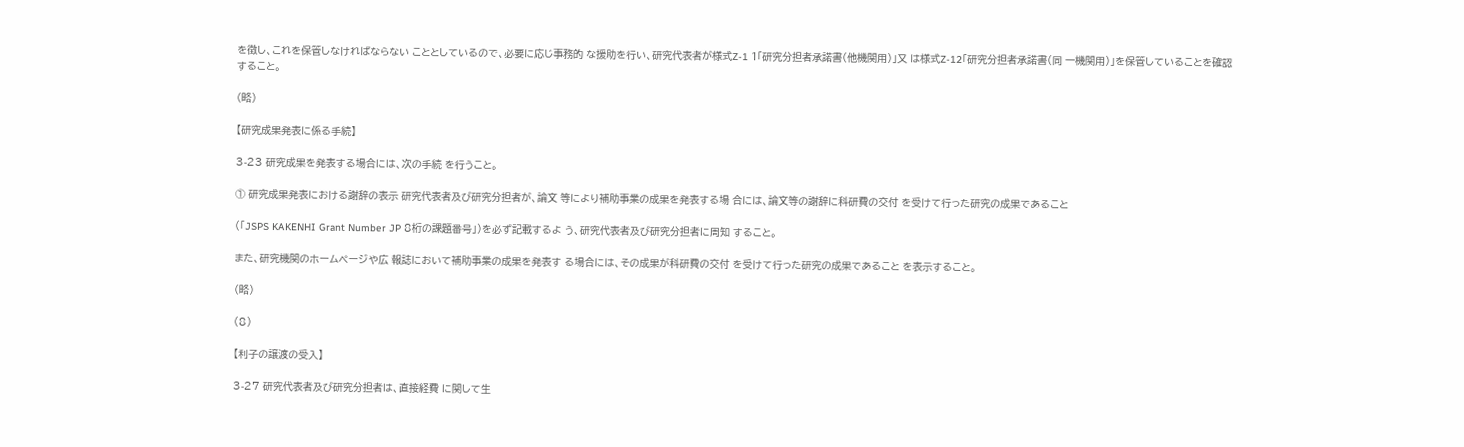を徴し、これを保管しなければならない こととしているので、必要に応じ事務的 な援助を行い、研究代表者が様式Z-1 1「研究分担者承諾書(他機関用)」又 は様式Z-12「研究分担者承諾書(同 一機関用)」を保管していることを確認 すること。

(略)

【研究成果発表に係る手続】

3-23 研究成果を発表する場合には、次の手続 を行うこと。

① 研究成果発表における謝辞の表示 研究代表者及び研究分担者が、論文 等により補助事業の成果を発表する場 合には、論文等の謝辞に科研費の交付 を受けて行った研究の成果であること

(「JSPS KAKENHI Grant Number JP 8桁の課題番号」)を必ず記載するよ う、研究代表者及び研究分担者に周知 すること。

また、研究機関のホームページや広 報誌において補助事業の成果を発表す る場合には、その成果が科研費の交付 を受けて行った研究の成果であること を表示すること。

(略)

(8)

【利子の譲渡の受入】

3-27 研究代表者及び研究分担者は、直接経費 に関して生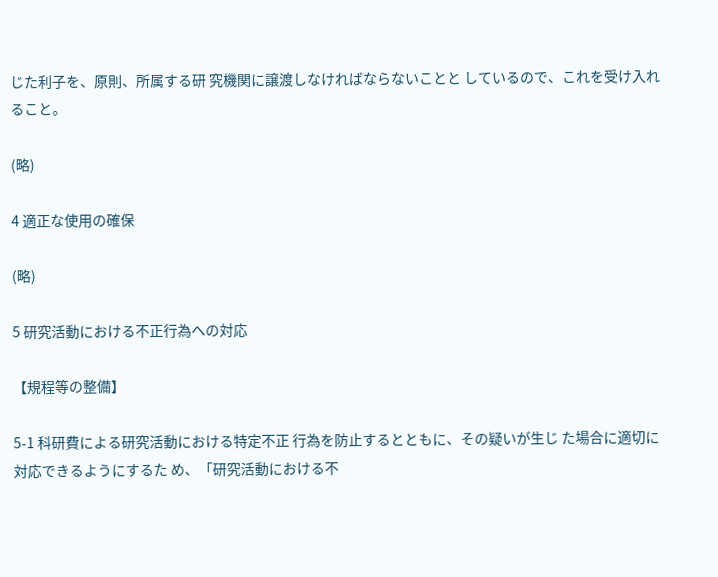じた利子を、原則、所属する研 究機関に譲渡しなければならないことと しているので、これを受け入れること。

(略)

4 適正な使用の確保

(略)

5 研究活動における不正行為への対応

【規程等の整備】

5-1 科研費による研究活動における特定不正 行為を防止するとともに、その疑いが生じ た場合に適切に対応できるようにするた め、「研究活動における不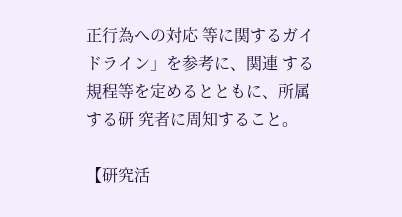正行為への対応 等に関するガイドライン」を参考に、関連 する規程等を定めるとともに、所属する研 究者に周知すること。

【研究活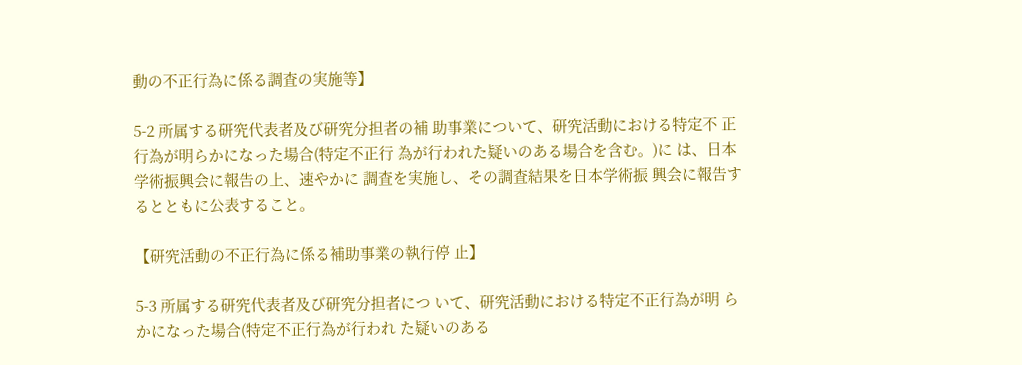動の不正行為に係る調査の実施等】

5-2 所属する研究代表者及び研究分担者の補 助事業について、研究活動における特定不 正行為が明らかになった場合(特定不正行 為が行われた疑いのある場合を含む。)に は、日本学術振興会に報告の上、速やかに 調査を実施し、その調査結果を日本学術振 興会に報告するとともに公表すること。

【研究活動の不正行為に係る補助事業の執行停 止】

5-3 所属する研究代表者及び研究分担者につ いて、研究活動における特定不正行為が明 らかになった場合(特定不正行為が行われ た疑いのある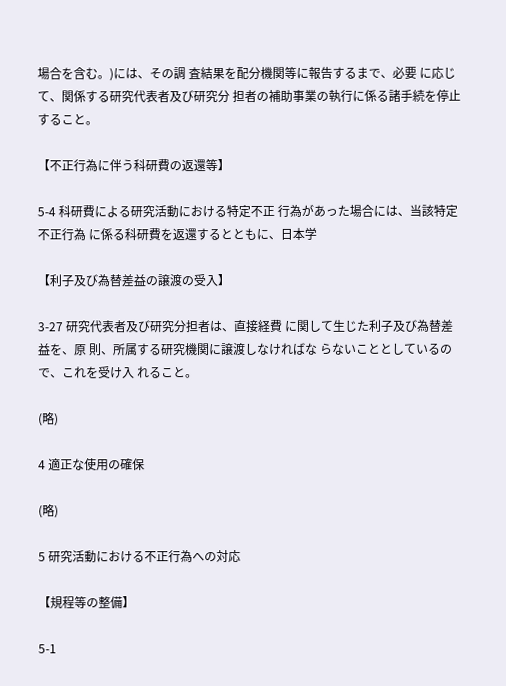場合を含む。)には、その調 査結果を配分機関等に報告するまで、必要 に応じて、関係する研究代表者及び研究分 担者の補助事業の執行に係る諸手続を停止 すること。

【不正行為に伴う科研費の返還等】

5-4 科研費による研究活動における特定不正 行為があった場合には、当該特定不正行為 に係る科研費を返還するとともに、日本学

【利子及び為替差益の譲渡の受入】

3-27 研究代表者及び研究分担者は、直接経費 に関して生じた利子及び為替差益を、原 則、所属する研究機関に譲渡しなければな らないこととしているので、これを受け入 れること。

(略)

4 適正な使用の確保

(略)

5 研究活動における不正行為への対応

【規程等の整備】

5-1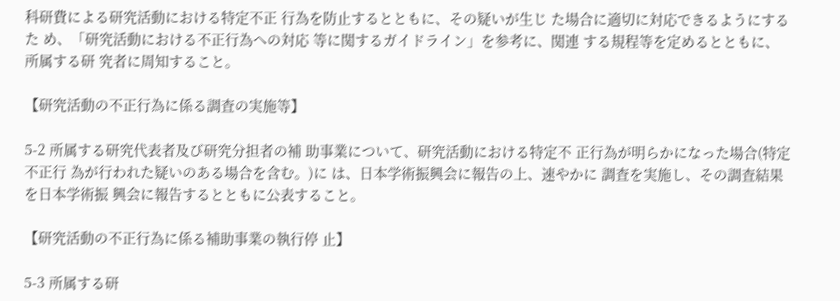科研費による研究活動における特定不正 行為を防止するとともに、その疑いが生じ た場合に適切に対応できるようにするた め、「研究活動における不正行為への対応 等に関するガイドライン」を参考に、関連 する規程等を定めるとともに、所属する研 究者に周知すること。

【研究活動の不正行為に係る調査の実施等】

5-2 所属する研究代表者及び研究分担者の補 助事業について、研究活動における特定不 正行為が明らかになった場合(特定不正行 為が行われた疑いのある場合を含む。)に は、日本学術振興会に報告の上、速やかに 調査を実施し、その調査結果を日本学術振 興会に報告するとともに公表すること。

【研究活動の不正行為に係る補助事業の執行停 止】

5-3 所属する研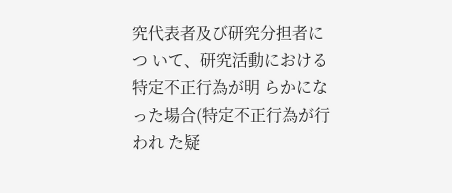究代表者及び研究分担者につ いて、研究活動における特定不正行為が明 らかになった場合(特定不正行為が行われ た疑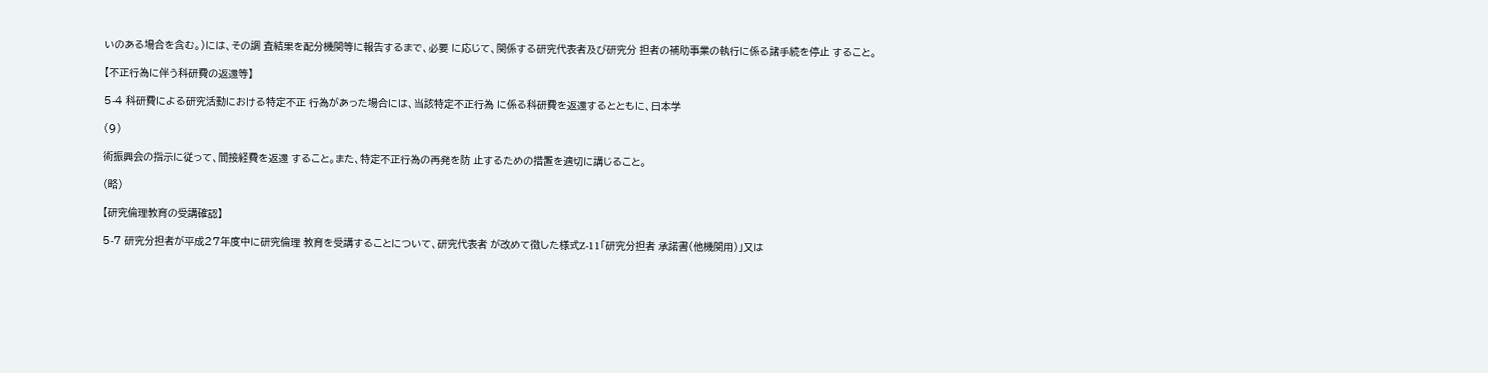いのある場合を含む。)には、その調 査結果を配分機関等に報告するまで、必要 に応じて、関係する研究代表者及び研究分 担者の補助事業の執行に係る諸手続を停止 すること。

【不正行為に伴う科研費の返還等】

5-4 科研費による研究活動における特定不正 行為があった場合には、当該特定不正行為 に係る科研費を返還するとともに、日本学

(9)

術振興会の指示に従って、間接経費を返還 すること。また、特定不正行為の再発を防 止するための措置を適切に講じること。

(略)

【研究倫理教育の受講確認】

5-7 研究分担者が平成27年度中に研究倫理 教育を受講することについて、研究代表者 が改めて徴した様式Z-11「研究分担者 承諾書(他機関用)」又は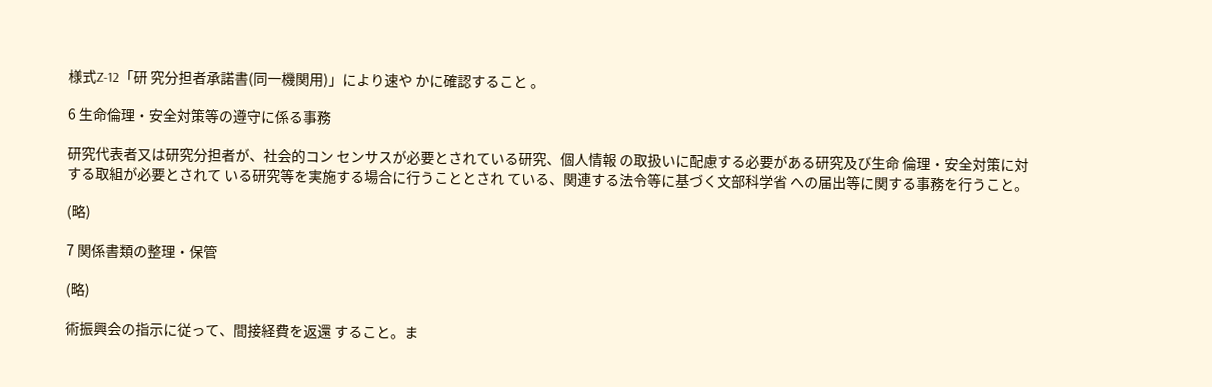様式Z-12「研 究分担者承諾書(同一機関用)」により速や かに確認すること 。

6 生命倫理・安全対策等の遵守に係る事務

研究代表者又は研究分担者が、社会的コン センサスが必要とされている研究、個人情報 の取扱いに配慮する必要がある研究及び生命 倫理・安全対策に対する取組が必要とされて いる研究等を実施する場合に行うこととされ ている、関連する法令等に基づく文部科学省 への届出等に関する事務を行うこと。

(略)

7 関係書類の整理・保管

(略)

術振興会の指示に従って、間接経費を返還 すること。ま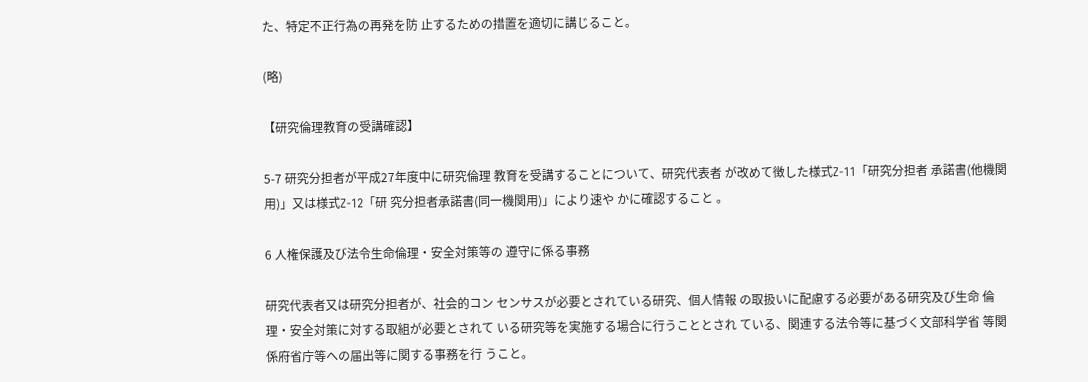た、特定不正行為の再発を防 止するための措置を適切に講じること。

(略)

【研究倫理教育の受講確認】

5-7 研究分担者が平成27年度中に研究倫理 教育を受講することについて、研究代表者 が改めて徴した様式Z-11「研究分担者 承諾書(他機関用)」又は様式Z-12「研 究分担者承諾書(同一機関用)」により速や かに確認すること 。

6 人権保護及び法令生命倫理・安全対策等の 遵守に係る事務

研究代表者又は研究分担者が、社会的コン センサスが必要とされている研究、個人情報 の取扱いに配慮する必要がある研究及び生命 倫理・安全対策に対する取組が必要とされて いる研究等を実施する場合に行うこととされ ている、関連する法令等に基づく文部科学省 等関係府省庁等への届出等に関する事務を行 うこと。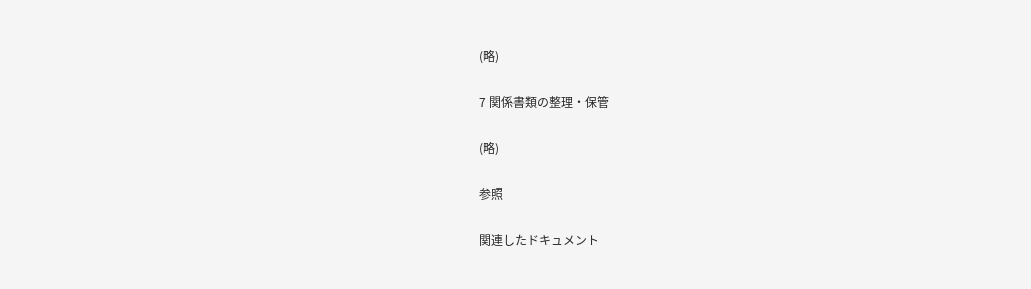(略)

7 関係書類の整理・保管

(略)

参照

関連したドキュメント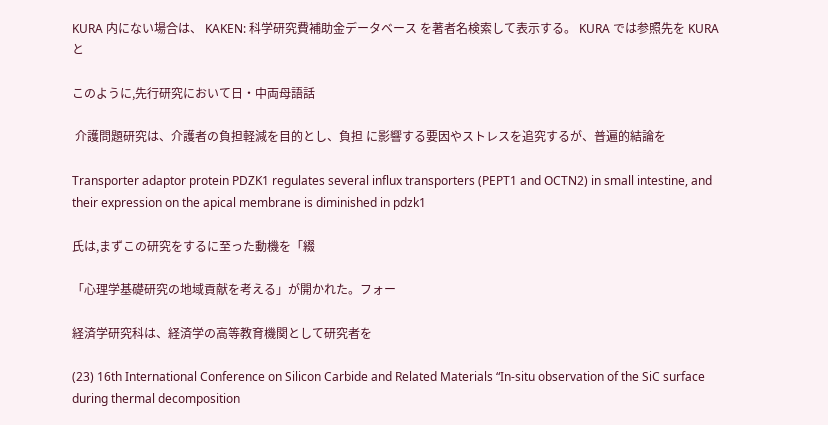KURA 内にない場合は、 KAKEN: 科学研究費補助金データベース を著者名検索して表示する。 KURA では参照先を KURA と

このように,先行研究において日・中両母語話

 介護問題研究は、介護者の負担軽減を目的とし、負担 に影響する要因やストレスを追究するが、普遍的結論を

Transporter adaptor protein PDZK1 regulates several influx transporters (PEPT1 and OCTN2) in small intestine, and their expression on the apical membrane is diminished in pdzk1

氏は,まずこの研究をするに至った動機を「綴

「心理学基礎研究の地域貢献を考える」が開かれた。フォー

経済学研究科は、経済学の高等教育機関として研究者を

(23) 16th International Conference on Silicon Carbide and Related Materials “In‐situ observation of the SiC surface during thermal decomposition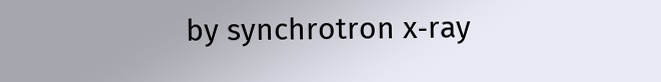by synchrotron x‐ray